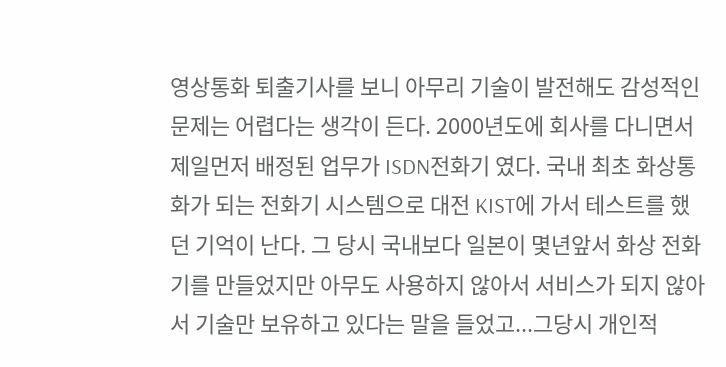영상통화 퇴출기사를 보니 아무리 기술이 발전해도 감성적인 문제는 어렵다는 생각이 든다. 2000년도에 회사를 다니면서 제일먼저 배정된 업무가 ISDN전화기 였다. 국내 최초 화상통화가 되는 전화기 시스템으로 대전 KIST에 가서 테스트를 했던 기억이 난다. 그 당시 국내보다 일본이 몇년앞서 화상 전화기를 만들었지만 아무도 사용하지 않아서 서비스가 되지 않아서 기술만 보유하고 있다는 말을 들었고...그당시 개인적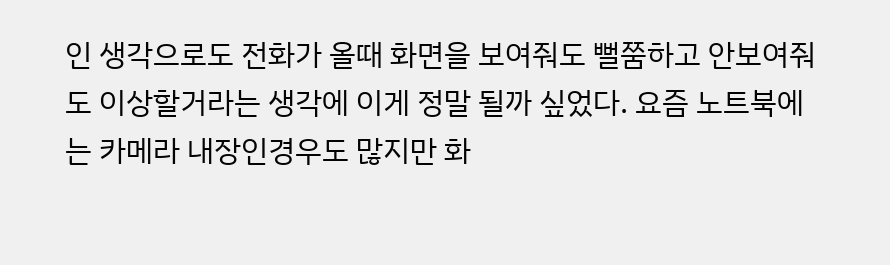인 생각으로도 전화가 올때 화면을 보여줘도 뻘쭘하고 안보여줘도 이상할거라는 생각에 이게 정말 될까 싶었다. 요즘 노트북에는 카메라 내장인경우도 많지만 화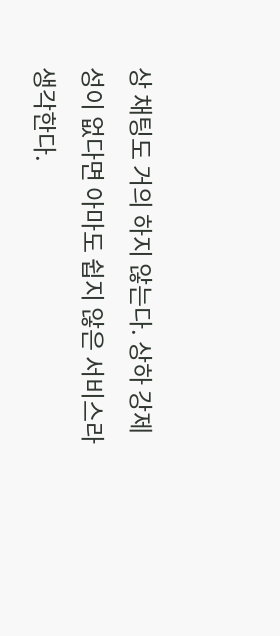상 채팅도 거의 하지 않는다. 상하 강제성이 없다면 아마도 쉽지 않은 서비스라 생각한다.